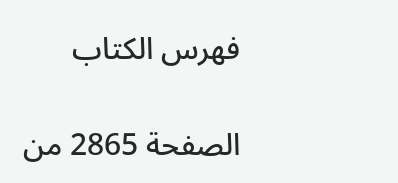فهرس الكتاب

الصفحة 2865 من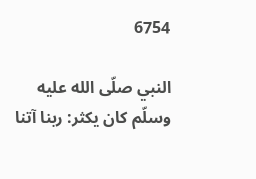6754

النبي صلّى الله عليه وسلّم كان يكثر: ربنا آتنا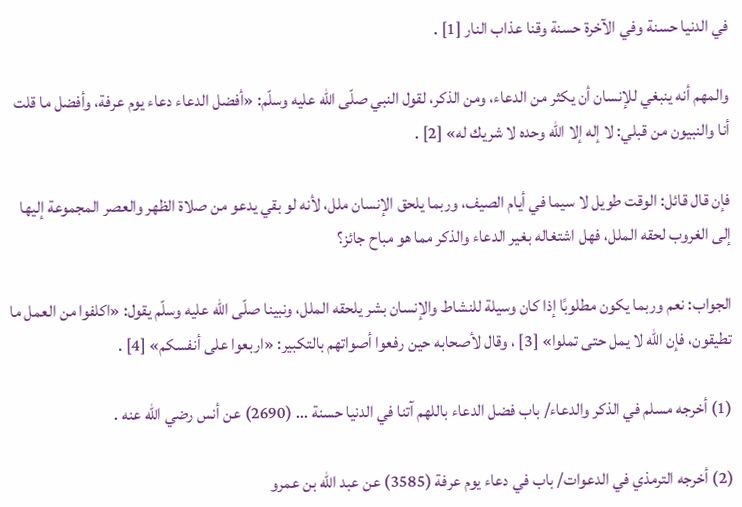في الدنيا حسنة وفي الآخرة حسنة وقنا عذاب النار [1] .

والمهم أنه ينبغي للإنسان أن يكثر من الدعاء، ومن الذكر، لقول النبي صلّى الله عليه وسلّم: «أفضل الدعاء دعاء يوم عرفة، وأفضل ما قلت أنا والنبيون من قبلي: لا إله إلا الله وحده لا شريك له» [2] .

فإن قال قائل: الوقت طويل لا سيما في أيام الصيف، وربما يلحق الإنسان ملل، لأنه لو بقي يدعو من صلاة الظهر والعصر المجموعة إليها إلى الغروب لحقه الملل، فهل اشتغاله بغير الدعاء والذكر مما هو مباح جائز؟

الجواب: نعم وربما يكون مطلوبًا إذا كان وسيلة للنشاط والإنسان بشر يلحقه الملل، ونبينا صلّى الله عليه وسلّم يقول: «اكلفوا من العمل ما تطيقون، فإن الله لا يمل حتى تملوا» [3] ، وقال لأصحابه حين رفعوا أصواتهم بالتكبير: «اربعوا على أنفسكم» [4] .

(1) أخرجه مسلم في الذكر والدعاء/ باب فضل الدعاء باللهم آتنا في الدنيا حسنة ... (2690) عن أنس رضي الله عنه .

(2) أخرجه الترمذي في الدعوات/ باب في دعاء يوم عرفة (3585) عن عبد الله بن عمرو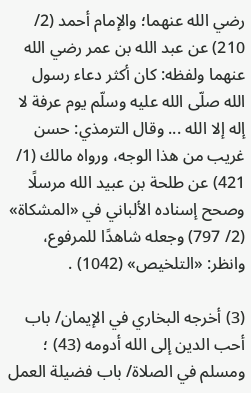رضي الله عنهما؛ والإمام أحمد (2/ 210) عن عبد الله بن عمر رضي الله عنهما ولفظه: كان أكثر دعاء رسول الله صلّى الله عليه وسلّم يوم عرفة لا إله إلا الله ... وقال الترمذي: حسن غريب من هذا الوجه، ورواه مالك (1/ 421) عن طلحة بن عبيد الله مرسلًا وصحح إسناده الألباني في «المشكاة» (2/ 797) وجعله شاهدًا للمرفوع، وانظر: «التلخيص» (1042) .

(3) أخرجه البخاري في الإيمان/ باب أحب الدين إلى الله أدومه (43) ؛ ومسلم في الصلاة/ باب فضيلة العمل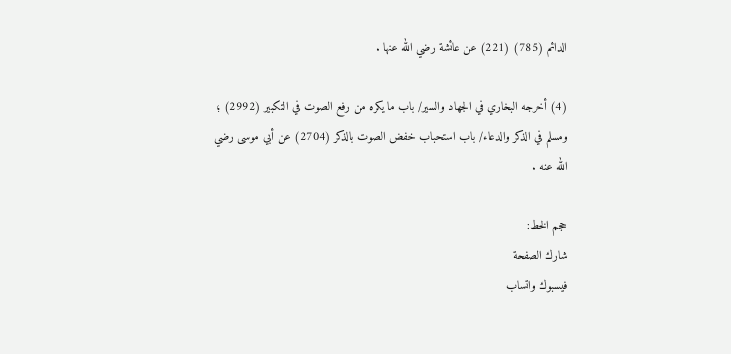الدائم (785) (221) عن عائشة رضي الله عنها .

(4) أخرجه البخاري في الجهاد والسير/ باب ما يكره من رفع الصوت في التكبير (2992) ؛ ومسلم في الذكر والدعاء/ باب استحباب خفض الصوت بالذكر (2704) عن أبي موسى رضي الله عنه .

حجم الخط:
شارك الصفحة
فيسبوك واتساب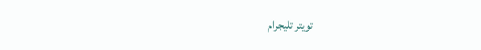تويتر تليجرام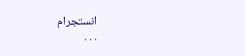انستجرام
. . .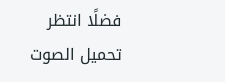فضلًا انتظر تحميل الصوت